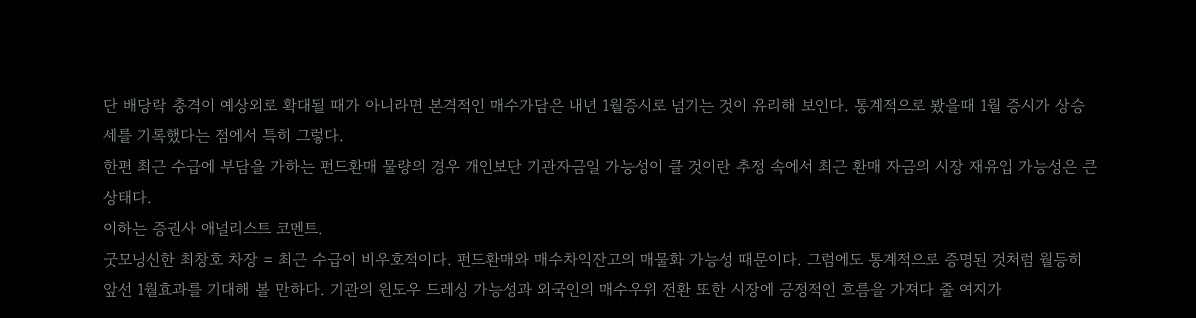단 배당락 충격이 예상외로 확대될 때가 아니라면 본격적인 매수가담은 내년 1월증시로 넘기는 것이 유리해 보인다. 통계적으로 봤을때 1월 증시가 상승세를 기록했다는 점에서 특히 그렇다.
한편 최근 수급에 부담을 가하는 펀드환매 물량의 경우 개인보단 기관자금일 가능성이 클 것이란 추정 속에서 최근 환매 자금의 시장 재유입 가능성은 큰 상태다.
이하는 증권사 애널리스트 코멘트.
굿모닝신한 최창호 차장 = 최근 수급이 비우호적이다. 펀드환매와 매수차익잔고의 매물화 가능성 때문이다. 그럼에도 통계적으로 증명된 것처럼 월등히 앞선 1월효과를 기대해 볼 만하다. 기관의 윈도우 드레싱 가능성과 외국인의 매수우위 전환 또한 시장에 긍정적인 흐름을 가져다 줄 여지가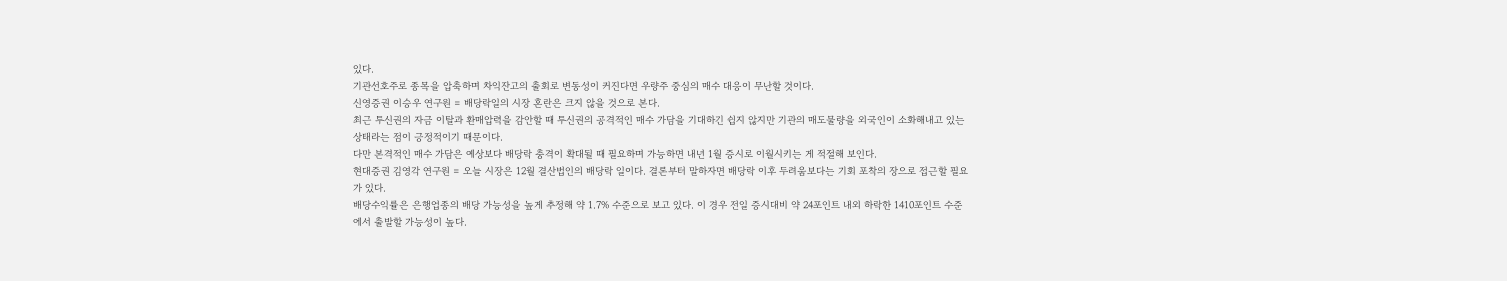있다.
기관선호주로 종목을 압축하며 차익잔고의 출회로 변동성이 커진다면 우량주 중심의 매수 대응이 무난할 것이다.
신영증권 이승우 연구원 = 배당락일의 시장 혼란은 크지 않을 것으로 본다.
최근 투신권의 자금 이탈과 환매압력을 감안할 때 투신권의 공격적인 매수 가담을 기대하긴 쉽지 않지만 기관의 매도물량을 외국인이 소화해내고 있는 상태라는 점이 긍정적이기 때문이다.
다만 본격적인 매수 가담은 예상보다 배당락 충격이 확대될 때 필요하며 가능하면 내년 1월 증시로 이월시키는 게 적절해 보인다.
현대증권 김영각 연구원 = 오늘 시장은 12월 결산법인의 배당락 일이다. 결론부터 말하자면 배당락 이후 두려움보다는 기회 포착의 장으로 접근할 필요가 있다.
배당수익률은 은행업종의 배당 가능성을 높게 추정해 약 1.7% 수준으로 보고 있다. 이 경우 전일 증시대비 약 24포인트 내외 하락한 1410포인트 수준에서 출발할 가능성이 높다.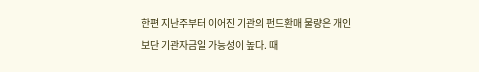한편 지난주부터 이어진 기관의 펀드환매 물량은 개인보단 기관자금일 가능성이 높다. 때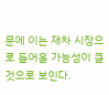문에 이는 재차 시장으로 들어올 가능성이 클 것으로 보인다.